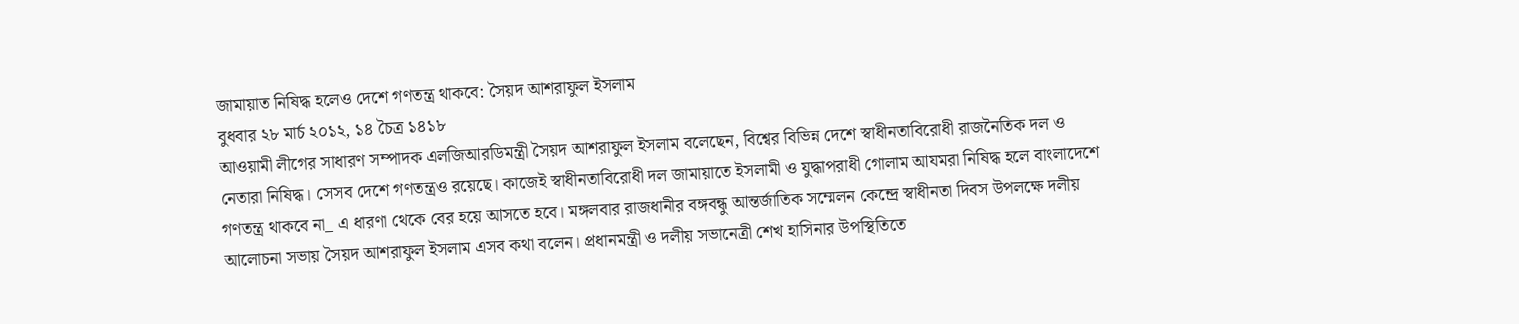জামায়াত নিষিদ্ধ হলেও দেশে গণতন্ত্র থাকবে: সৈয়দ আশরাফুল ইসলাম
বুধবার ২৮ মার্চ ২০১২, ১৪ চৈত্র ১৪১৮
আওয়ামী লীগের সাধারণ সম্পাদক এলজিআরডিমন্ত্রী সৈয়দ আশরাফুল ইসলাম বলেছেন, বিশ্বের বিভিন্ন দেশে স্বাধীনতাবিরোধী রাজনৈতিক দল ও নেতারা নিষিদ্ধ। সেসব দেশে গণতন্ত্রও রয়েছে। কাজেই স্বাধীনতাবিরোধী দল জামায়াতে ইসলামী ও যুদ্ধাপরাধী গোলাম আযমরা নিষিদ্ধ হলে বাংলাদেশে গণতন্ত্র থাকবে না_ এ ধারণা থেকে বের হয়ে আসতে হবে। মঙ্গলবার রাজধানীর বঙ্গবন্ধু আন্তর্জাতিক সম্মেলন কেন্দ্রে স্বাধীনতা দিবস উপলক্ষে দলীয় আলোচনা সভায় সৈয়দ আশরাফুল ইসলাম এসব কথা বলেন। প্রধানমন্ত্রী ও দলীয় সভানেত্রী শেখ হাসিনার উপস্থিতিতে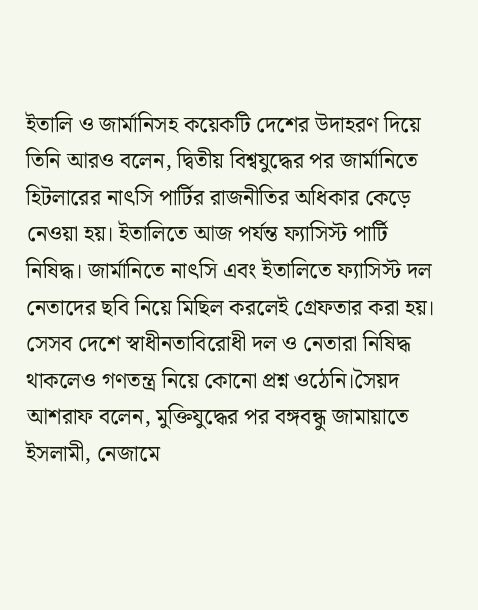ইতালি ও জার্মানিসহ কয়েকটি দেশের উদাহরণ দিয়ে তিনি আরও বলেন, দ্বিতীয় বিশ্বযুদ্ধের পর জার্মানিতে হিটলারের নাৎসি পার্টির রাজনীতির অধিকার কেড়ে নেওয়া হয়। ইতালিতে আজ পর্যন্ত ফ্যাসিস্ট পার্টি নিষিদ্ধ। জার্মানিতে নাৎসি এবং ইতালিতে ফ্যাসিস্ট দল নেতাদের ছবি নিয়ে মিছিল করলেই গ্রেফতার করা হয়। সেসব দেশে স্বাধীনতাবিরোধী দল ও নেতারা নিষিদ্ধ থাকলেও গণতন্ত্র নিয়ে কোনো প্রশ্ন ওঠেনি।সৈয়দ আশরাফ বলেন, মুক্তিযুদ্ধের পর বঙ্গবন্ধু জামায়াতে ইসলামী, নেজামে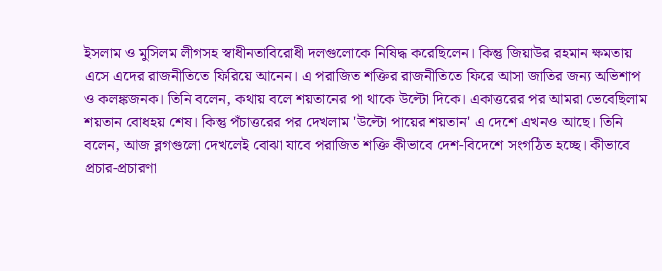ইসলাম ও মুসিলম লীগসহ স্বাধীনতাবিরোধী দলগুলোকে নিষিদ্ধ করেছিলেন। কিন্তু জিয়াউর রহমান ক্ষমতায় এসে এদের রাজনীতিতে ফিরিয়ে আনেন। এ পরাজিত শক্তির রাজনীতিতে ফিরে আসা জাতির জন্য অভিশাপ ও কলঙ্কজনক। তিনি বলেন, কথায় বলে শয়তানের পা থাকে উল্টো দিকে। একাত্তরের পর আমরা ভেবেছিলাম শয়তান বোধহয় শেষ। কিন্তু পঁচাত্তরের পর দেখলাম 'উল্টো পায়ের শয়তান' এ দেশে এখনও আছে। তিনি বলেন, আজ ব্লগগুলো দেখলেই বোঝা যাবে পরাজিত শক্তি কীভাবে দেশ-বিদেশে সংগঠিত হচ্ছে। কীভাবে প্রচার-প্রচারণা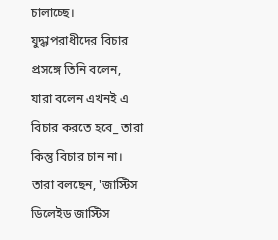চালাচ্ছে। যুদ্ধাপরাধীদের বিচার প্রসঙ্গে তিনি বলেন, যারা বলেন এখনই এ বিচার করতে হবে_ তারা কিন্তু বিচার চান না। তারা বলছেন, 'জাস্টিস ডিলেইড জাস্টিস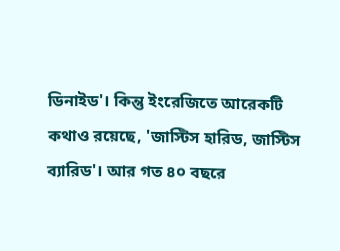ডিনাইড'। কিন্তু ইংরেজিতে আরেকটি কথাও রয়েছে, 'জাস্টিস হারিড, জাস্টিস ব্যারিড'। আর গত ৪০ বছরে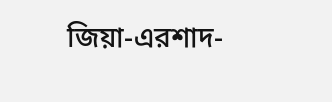জিয়া-এরশাদ-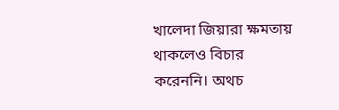খালেদা জিয়ারা ক্ষমতায় থাকলেও বিচার করেননি। অথচ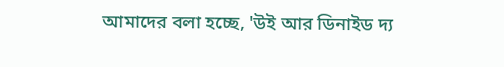আমাদের বলা হচ্ছে, 'উই আর ডিনাইড দ্য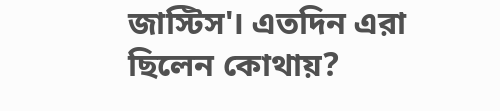জাস্টিস'। এতদিন এরা ছিলেন কোথায়?